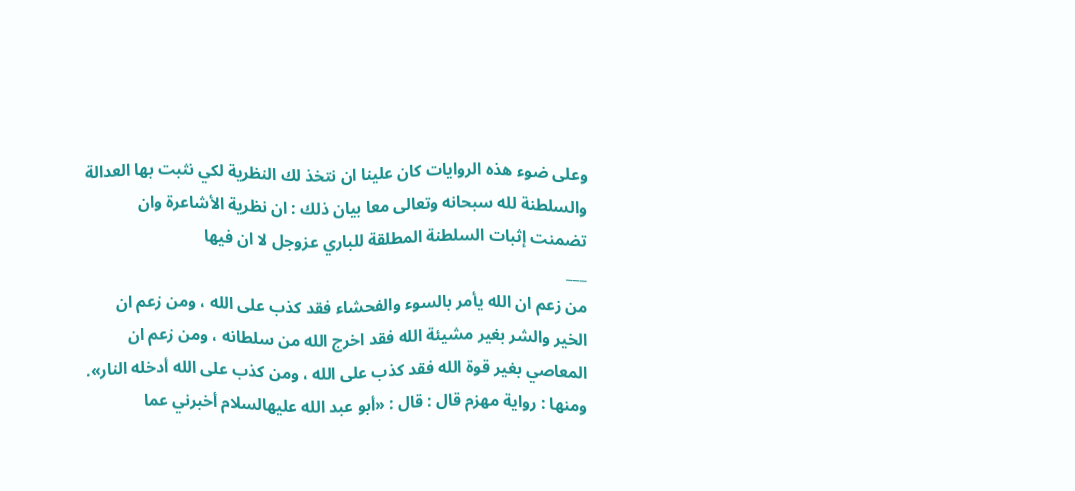وعلى ضوء هذه الروايات كان علينا ان نتخذ لك النظرية لكي نثبت بها العدالة والسلطنة لله سبحانه وتعالى معا بيان ذلك : ان نظرية الأشاعرة وان تضمنت إثبات السلطنة المطلقة للباري عزوجل لا ان فيها
___
من زعم ان الله يأمر بالسوء والفحشاء فقد كذب على الله ، ومن زعم ان الخير والشر بغير مشيئة الله فقد اخرج الله من سلطانه ، ومن زعم ان المعاصي بغير قوة الله فقد كذب على الله ، ومن كذب على الله أدخله النار».
ومنها : رواية مهزم قال : قال : «أبو عبد الله عليهالسلام أخبرني عما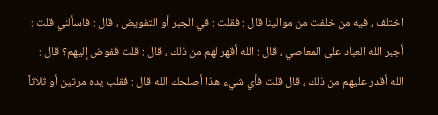اختلف ، فيه من خلفت من موالينا قال : فقلت : في الجبر أو التفويض ، قال : فاسألني قلت : أجبر الله العباد على المعاصي ، قال : الله أقهر لهم من ذلك ، قال : قلت ففوض إليهم؟ قال : الله أقدر عليهم من ذلك ، قال قلت فأي شيء هذا أصلحك الله قال : فقلب يده مرتين أو ثلاثاً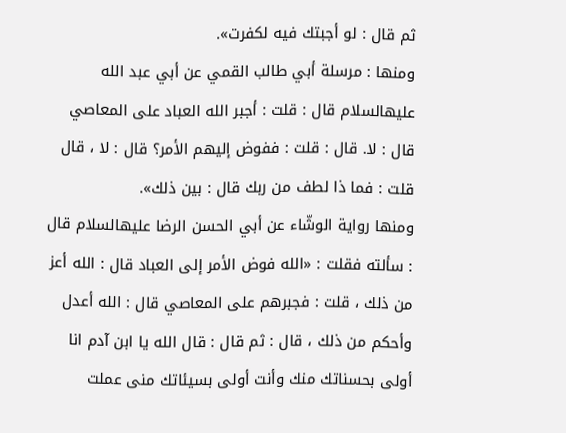ثم قال : لو أجبتك فيه لكفرت».
ومنها : مرسلة أبي طالب القمي عن أبي عبد الله عليهالسلام قال : قلت : أجبر الله العباد على المعاصي قال : لا. قال : قلت : ففوض إليهم الأمر؟ قال : لا ، قال قلت : فما ذا لطف من ربك قال : بين ذلك».
ومنها رواية الوشّاء عن أبي الحسن الرضا عليهالسلام قال : سألته فقلت : «الله فوض الأمر إلى العباد قال : الله أعز من ذلك ، قلت : فجبرهم على المعاصي قال : الله أعدل وأحكم من ذلك ، قال : ثم قال : قال الله يا ابن آدم انا أولى بحسناتك منك وأنت أولى بسيئاتك منى عملت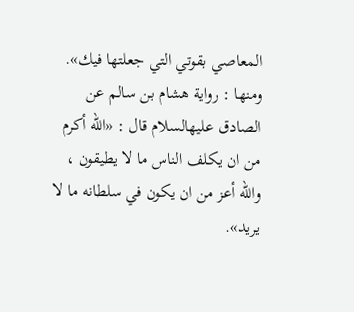المعاصي بقوتي التي جعلتها فيك».
ومنها : رواية هشام بن سالم عن الصادق عليهالسلام قال : «الله أكرم من ان يكلف الناس ما لا يطيقون ، والله أعز من ان يكون في سلطانه ما لا يريد».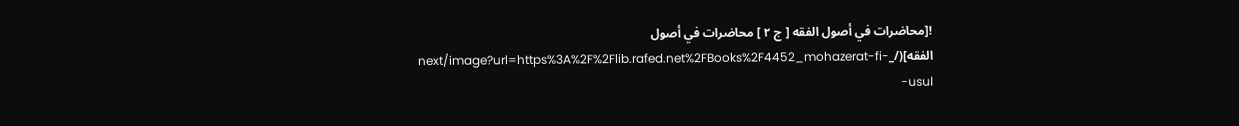![محاضرات في أصول الفقه [ ج ٢ ] محاضرات في أصول الفقه](/_next/image?url=https%3A%2F%2Flib.rafed.net%2FBooks%2F4452_mohazerat-fi-usul-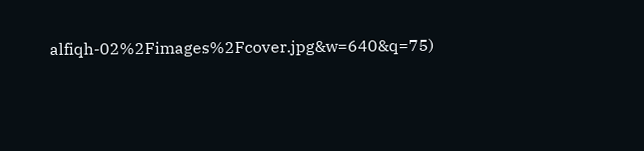alfiqh-02%2Fimages%2Fcover.jpg&w=640&q=75)